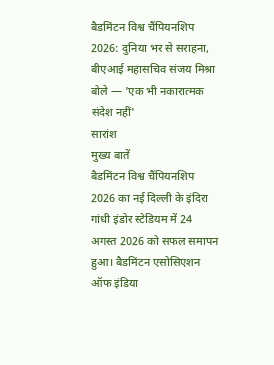बैडमिंटन विश्व चैंपियनशिप 2026: दुनिया भर से सराहना, बीएआई महासचिव संजय मिश्रा बोले — 'एक भी नकारात्मक संदेश नहीं'
सारांश
मुख्य बातें
बैडमिंटन विश्व चैंपियनशिप 2026 का नई दिल्ली के इंदिरा गांधी इंडोर स्टेडियम में 24 अगस्त 2026 को सफल समापन हुआ। बैडमिंटन एसोसिएशन ऑफ इंडिया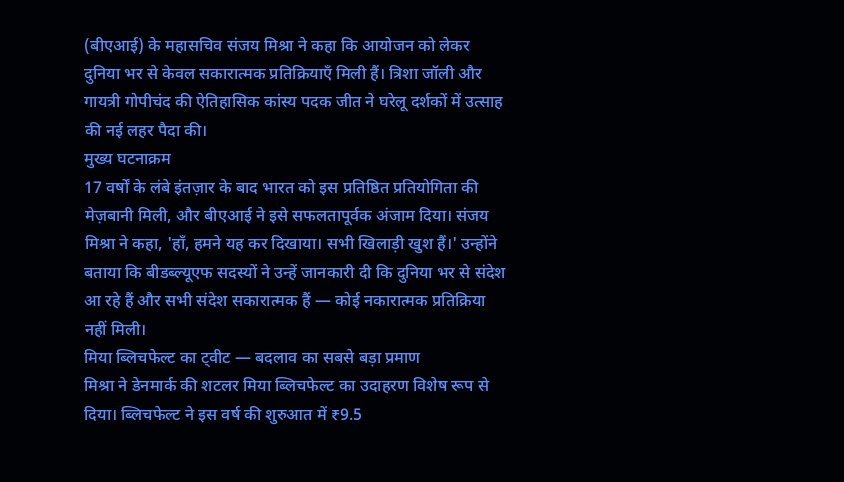(बीएआई) के महासचिव संजय मिश्रा ने कहा कि आयोजन को लेकर दुनिया भर से केवल सकारात्मक प्रतिक्रियाएँ मिली हैं। त्रिशा जॉली और गायत्री गोपीचंद की ऐतिहासिक कांस्य पदक जीत ने घरेलू दर्शकों में उत्साह की नई लहर पैदा की।
मुख्य घटनाक्रम
17 वर्षों के लंबे इंतज़ार के बाद भारत को इस प्रतिष्ठित प्रतियोगिता की मेज़बानी मिली, और बीएआई ने इसे सफलतापूर्वक अंजाम दिया। संजय मिश्रा ने कहा, 'हाँ, हमने यह कर दिखाया। सभी खिलाड़ी खुश हैं।' उन्होंने बताया कि बीडब्ल्यूएफ सदस्यों ने उन्हें जानकारी दी कि दुनिया भर से संदेश आ रहे हैं और सभी संदेश सकारात्मक हैं — कोई नकारात्मक प्रतिक्रिया नहीं मिली।
मिया ब्लिचफेल्ट का ट्वीट — बदलाव का सबसे बड़ा प्रमाण
मिश्रा ने डेनमार्क की शटलर मिया ब्लिचफेल्ट का उदाहरण विशेष रूप से दिया। ब्लिचफेल्ट ने इस वर्ष की शुरुआत में ₹9.5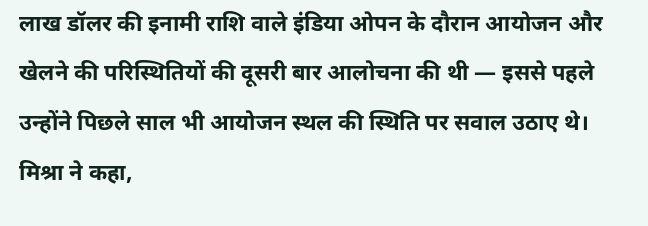लाख डॉलर की इनामी राशि वाले इंडिया ओपन के दौरान आयोजन और खेलने की परिस्थितियों की दूसरी बार आलोचना की थी — इससे पहले उन्होंने पिछले साल भी आयोजन स्थल की स्थिति पर सवाल उठाए थे।
मिश्रा ने कहा,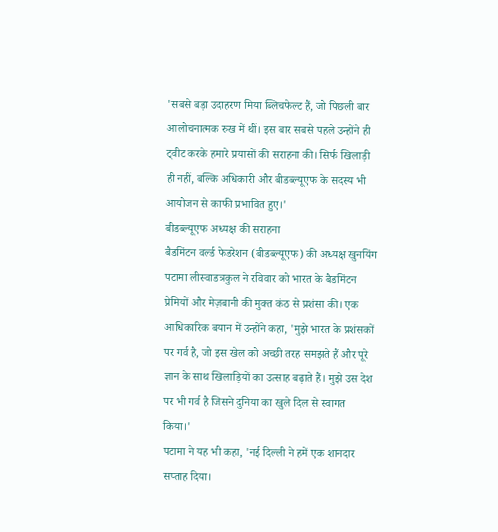'सबसे बड़ा उदाहरण मिया ब्लिचफेल्ट हैं, जो पिछली बार आलोचनात्मक रुख में थीं। इस बार सबसे पहले उन्होंने ही ट्वीट करके हमारे प्रयासों की सराहना की। सिर्फ खिलाड़ी ही नहीं, बल्कि अधिकारी और बीडब्ल्यूएफ के सदस्य भी आयोजन से काफी प्रभावित हुए।'
बीडब्ल्यूएफ अध्यक्ष की सराहना
बैडमिंटन वर्ल्ड फेडरेशन (बीडब्ल्यूएफ) की अध्यक्ष खुनयिंग पटामा लीस्वाडत्रकुल ने रविवार को भारत के बैडमिंटन प्रेमियों और मेज़बानी की मुक्त कंठ से प्रशंसा की। एक आधिकारिक बयान में उन्होंने कहा, 'मुझे भारत के प्रशंसकों पर गर्व है, जो इस खेल को अच्छी तरह समझते हैं और पूरे ज्ञान के साथ खिलाड़ियों का उत्साह बढ़ाते हैं। मुझे उस देश पर भी गर्व है जिसने दुनिया का खुले दिल से स्वागत किया।'
पटामा ने यह भी कहा, 'नई दिल्ली ने हमें एक शानदार सप्ताह दिया।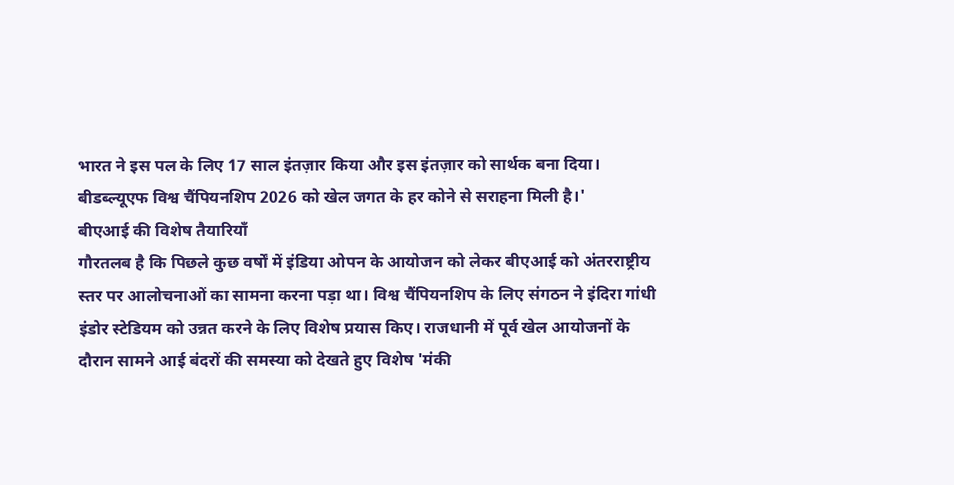भारत ने इस पल के लिए 17 साल इंतज़ार किया और इस इंतज़ार को सार्थक बना दिया। बीडब्ल्यूएफ विश्व चैंपियनशिप 2026 को खेल जगत के हर कोने से सराहना मिली है।'
बीएआई की विशेष तैयारियाँ
गौरतलब है कि पिछले कुछ वर्षों में इंडिया ओपन के आयोजन को लेकर बीएआई को अंतरराष्ट्रीय स्तर पर आलोचनाओं का सामना करना पड़ा था। विश्व चैंपियनशिप के लिए संगठन ने इंदिरा गांधी इंडोर स्टेडियम को उन्नत करने के लिए विशेष प्रयास किए। राजधानी में पूर्व खेल आयोजनों के दौरान सामने आई बंदरों की समस्या को देखते हुए विशेष 'मंकी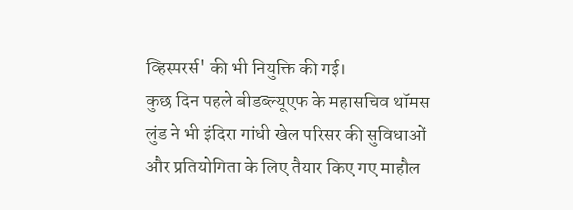व्हिस्परर्स' की भी नियुक्ति की गई।
कुछ दिन पहले बीडब्ल्यूएफ के महासचिव थॉमस लुंड ने भी इंदिरा गांधी खेल परिसर की सुविधाओं और प्रतियोगिता के लिए तैयार किए गए माहौल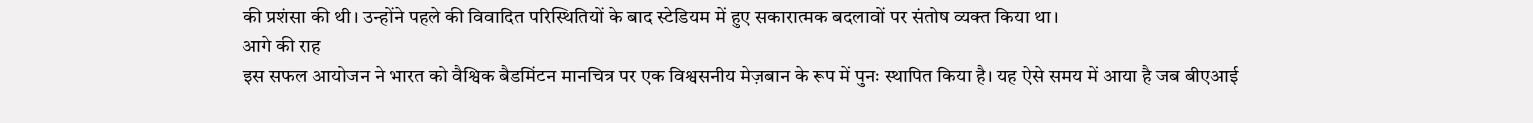की प्रशंसा की थी। उन्होंने पहले की विवादित परिस्थितियों के बाद स्टेडियम में हुए सकारात्मक बदलावों पर संतोष व्यक्त किया था।
आगे की राह
इस सफल आयोजन ने भारत को वैश्विक बैडमिंटन मानचित्र पर एक विश्वसनीय मेज़बान के रूप में पुनः स्थापित किया है। यह ऐसे समय में आया है जब बीएआई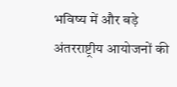भविष्य में और बड़े अंतरराष्ट्रीय आयोजनों की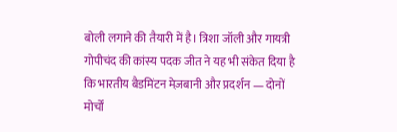बोली लगाने की तैयारी में है। त्रिशा जॉली और गायत्री गोपीचंद की कांस्य पदक जीत ने यह भी संकेत दिया है कि भारतीय बैडमिंटन मेज़बानी और प्रदर्शन — दोनों मोर्चों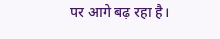पर आगे बढ़ रहा है।